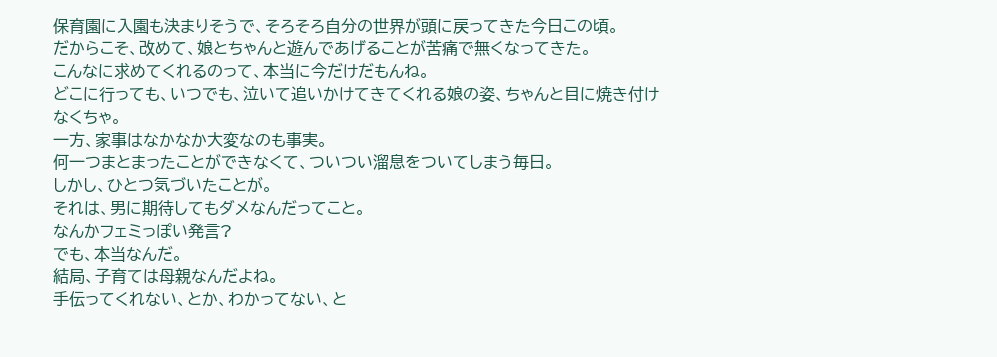保育園に入園も決まりそうで、そろそろ自分の世界が頭に戻ってきた今日この頃。
だからこそ、改めて、娘とちゃんと遊んであげることが苦痛で無くなってきた。
こんなに求めてくれるのって、本当に今だけだもんね。
どこに行っても、いつでも、泣いて追いかけてきてくれる娘の姿、ちゃんと目に焼き付けなくちゃ。
一方、家事はなかなか大変なのも事実。
何一つまとまったことができなくて、ついつい溜息をついてしまう毎日。
しかし、ひとつ気づいたことが。
それは、男に期待してもダメなんだってこと。
なんかフェミっぽい発言?
でも、本当なんだ。
結局、子育ては母親なんだよね。
手伝ってくれない、とか、わかってない、と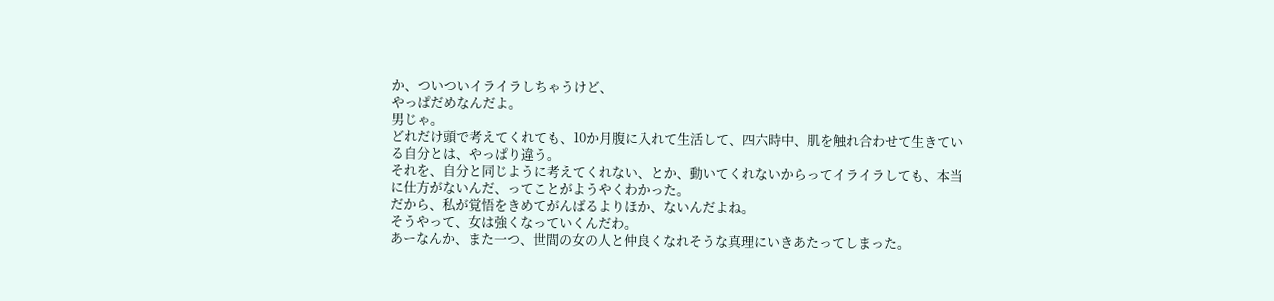か、ついついイライラしちゃうけど、
やっぱだめなんだよ。
男じゃ。
どれだけ頭で考えてくれても、10か月腹に入れて生活して、四六時中、肌を触れ合わせて生きている自分とは、やっぱり違う。
それを、自分と同じように考えてくれない、とか、動いてくれないからってイライラしても、本当に仕方がないんだ、ってことがようやくわかった。
だから、私が覚悟をきめてがんばるよりほか、ないんだよね。
そうやって、女は強くなっていくんだわ。
あーなんか、また一つ、世間の女の人と仲良くなれそうな真理にいきあたってしまった。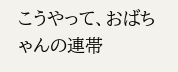こうやって、おばちゃんの連帯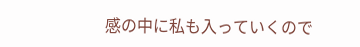感の中に私も入っていくので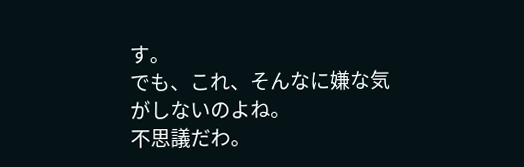す。
でも、これ、そんなに嫌な気がしないのよね。
不思議だわ。